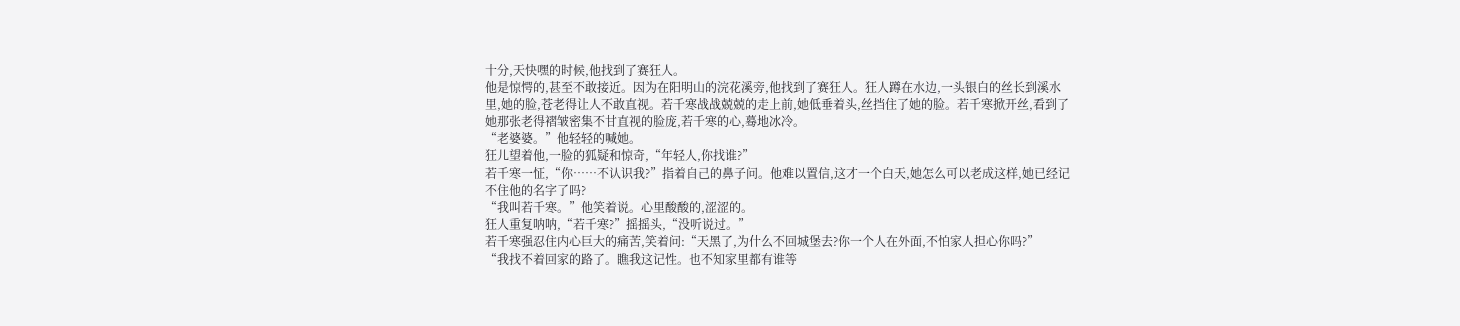十分,天快嘿的时候,他找到了赛狂人。
他是惊愕的,甚至不敢接近。因为在阳明山的浣花溪旁,他找到了赛狂人。狂人蹲在水边,一头银白的丝长到溪水里,她的脸,苍老得让人不敢直视。若千寒战战兢兢的走上前,她低垂着头,丝挡住了她的脸。若千寒掀开丝,看到了她那张老得褶皱密集不甘直视的脸庞,若千寒的心,蓦地冰冷。
“老婆婆。”他轻轻的喊她。
狂儿望着他,一脸的狐疑和惊奇,“年轻人,你找谁?”
若千寒一怔,“你……不认识我?”指着自己的鼻子问。他难以置信,这才一个白天,她怎么可以老成这样,她已经记不住他的名字了吗?
“我叫若千寒。”他笑着说。心里酸酸的,涩涩的。
狂人重复呐呐,“若千寒?”摇摇头,“没听说过。”
若千寒强忍住内心巨大的痛苦,笑着问:“天黑了,为什么不回城堡去?你一个人在外面,不怕家人担心你吗?”
“我找不着回家的路了。瞧我这记性。也不知家里都有谁等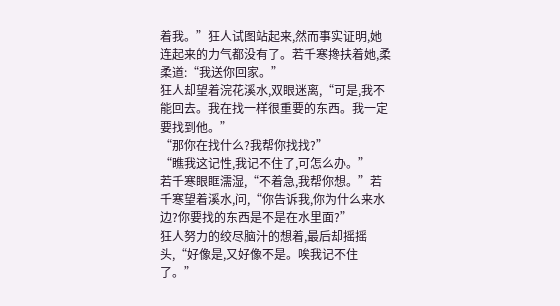着我。”狂人试图站起来,然而事实证明,她连起来的力气都没有了。若千寒搀扶着她,柔柔道:“我送你回家。”
狂人却望着浣花溪水,双眼迷离,“可是,我不能回去。我在找一样很重要的东西。我一定要找到他。”
“那你在找什么?我帮你找找?”
“瞧我这记性,我记不住了,可怎么办。”
若千寒眼眶濡湿,“不着急,我帮你想。”若千寒望着溪水,问,“你告诉我,你为什么来水边?你要找的东西是不是在水里面?”
狂人努力的绞尽脑汁的想着,最后却摇摇头,“好像是,又好像不是。唉我记不住了。”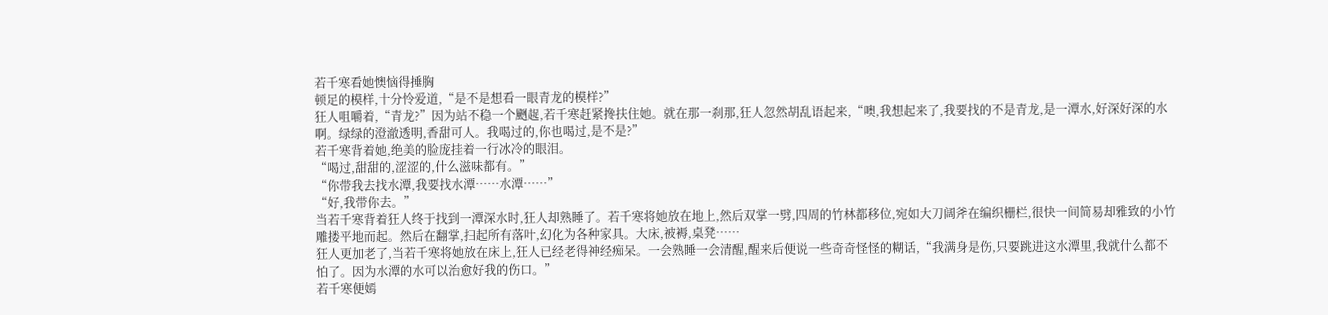若千寒看她懊恼得捶胸
顿足的模样,十分怜爱道,“是不是想看一眼青龙的模样?”
狂人咀嚼着,“青龙?”因为站不稳一个颲趗,若千寒赶紧搀扶住她。就在那一刹那,狂人忽然胡乱语起来,“噢,我想起来了,我要找的不是青龙,是一潭水,好深好深的水啊。绿绿的澄澈透明,香甜可人。我喝过的,你也喝过,是不是?”
若千寒背着她,绝美的脸庞挂着一行冰冷的眼泪。
“喝过,甜甜的,涩涩的,什么滋味都有。”
“你带我去找水潭,我要找水潭……水潭……”
“好,我带你去。”
当若千寒背着狂人终于找到一潭深水时,狂人却熟睡了。若千寒将她放在地上,然后双掌一劈,四周的竹林都移位,宛如大刀阔斧在编织栅栏,很快一间简易却雅致的小竹雕搂平地而起。然后在翻掌,扫起所有落叶,幻化为各种家具。大床,被褥,桌凳……
狂人更加老了,当若千寒将她放在床上,狂人已经老得神经痴呆。一会熟睡一会清醒,醒来后便说一些奇奇怪怪的糊话,“我满身是伤,只要跳进这水潭里,我就什么都不怕了。因为水潭的水可以治愈好我的伤口。”
若千寒便嫣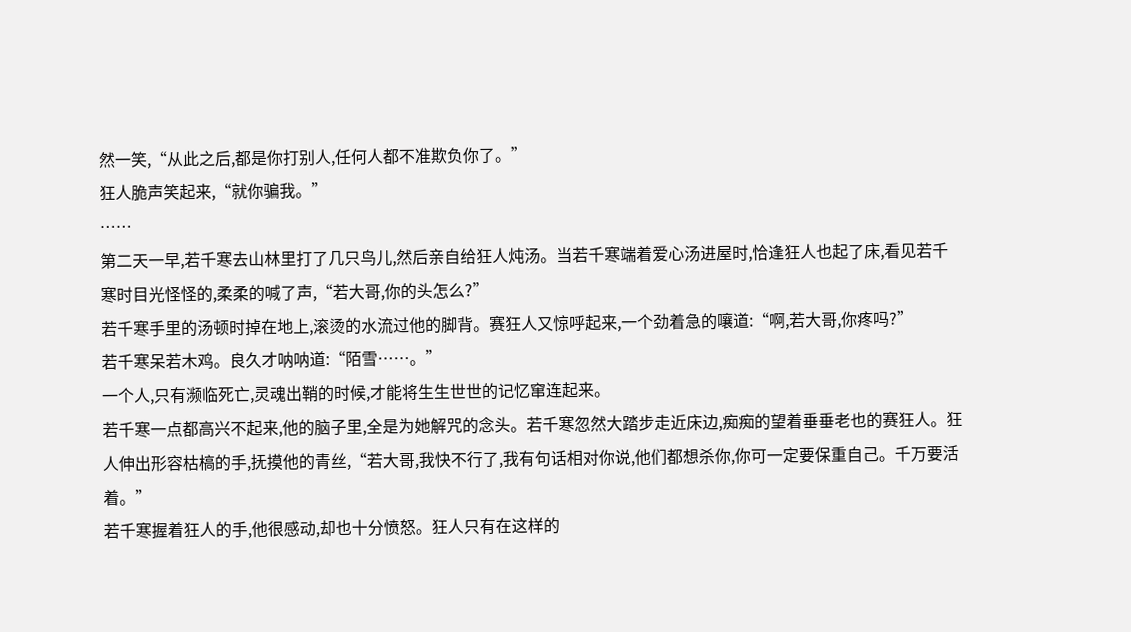然一笑,“从此之后,都是你打别人,任何人都不准欺负你了。”
狂人脆声笑起来,“就你骗我。”
……
第二天一早,若千寒去山林里打了几只鸟儿,然后亲自给狂人炖汤。当若千寒端着爱心汤进屋时,恰逢狂人也起了床,看见若千寒时目光怪怪的,柔柔的喊了声,“若大哥,你的头怎么?”
若千寒手里的汤顿时掉在地上,滚烫的水流过他的脚背。赛狂人又惊呼起来,一个劲着急的嚷道:“啊,若大哥,你疼吗?”
若千寒呆若木鸡。良久才呐呐道:“陌雪……。”
一个人,只有濒临死亡,灵魂出鞘的时候,才能将生生世世的记忆窜连起来。
若千寒一点都高兴不起来,他的脑子里,全是为她解咒的念头。若千寒忽然大踏步走近床边,痴痴的望着垂垂老也的赛狂人。狂人伸出形容枯槁的手,抚摸他的青丝,“若大哥,我快不行了,我有句话相对你说,他们都想杀你,你可一定要保重自己。千万要活着。”
若千寒握着狂人的手,他很感动,却也十分愤怒。狂人只有在这样的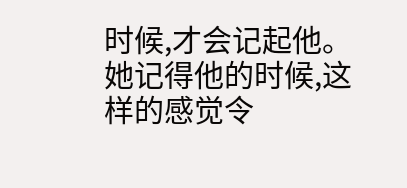时候,才会记起他。她记得他的时候,这样的感觉令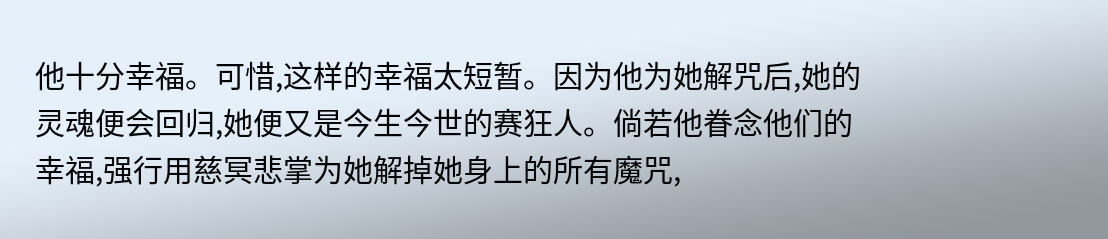他十分幸福。可惜,这样的幸福太短暂。因为他为她解咒后,她的灵魂便会回归,她便又是今生今世的赛狂人。倘若他眷念他们的幸福,强行用慈冥悲掌为她解掉她身上的所有魔咒,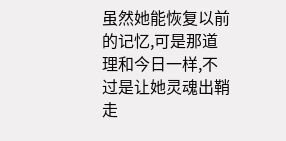虽然她能恢复以前的记忆,可是那道理和今日一样,不过是让她灵魂出鞘走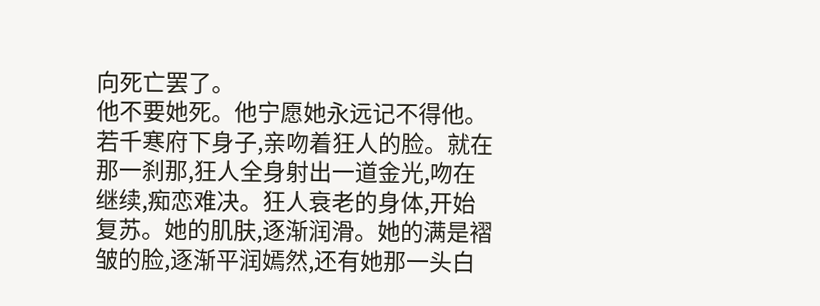向死亡罢了。
他不要她死。他宁愿她永远记不得他。
若千寒府下身子,亲吻着狂人的脸。就在那一刹那,狂人全身射出一道金光,吻在继续,痴恋难决。狂人衰老的身体,开始复苏。她的肌肤,逐渐润滑。她的满是褶皱的脸,逐渐平润嫣然,还有她那一头白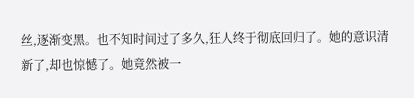丝,逐渐变黑。也不知时间过了多久,狂人终于彻底回归了。她的意识清新了,却也惊憾了。她竟然被一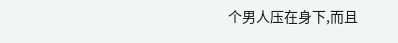个男人压在身下,而且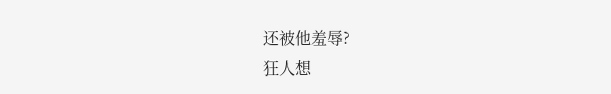还被他羞辱?
狂人想